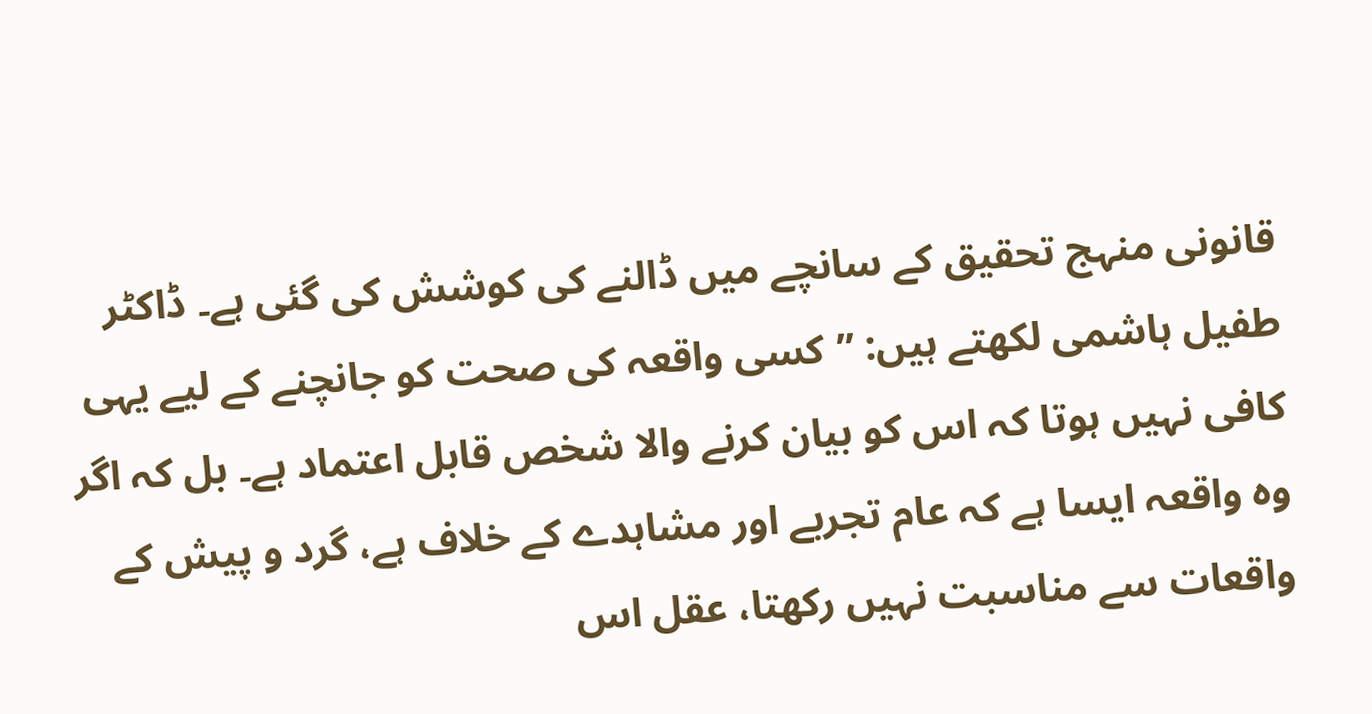قانونی منہج تحقیق کے سانچے میں ڈالنے کی کوشش کی گئی ہے۔ ڈاکٹر طفیل ہاشمی لکھتے ہیں: ’’کسی واقعہ کی صحت کو جانچنے کے لیے یہی کافی نہیں ہوتا کہ اس کو بیان کرنے والا شخص قابل اعتماد ہے۔ بل کہ اگر وہ واقعہ ایسا ہے کہ عام تجربے اور مشاہدے کے خلاف ہے، گرد و پیش کے واقعات سے مناسبت نہیں رکھتا، عقل اس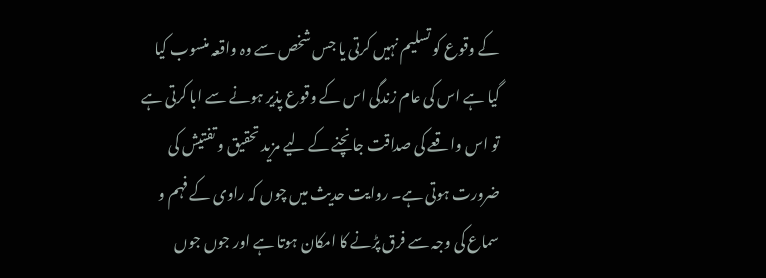کے وقوع کو تسلیم نہیں کرتی یا جس شخص سے وہ واقعہ منسوب کیا گیا ہے اس کی عام زندگی اس کے وقوع پذیر ہونے سے ابا کرتی ہے تو اس واقعے کی صداقت جانچنے کے لیے مزید تحقیق و تفتیش کی ضرورت ہوتی ہے۔ روایت حدیث میں چوں کہ راوی کے فہم و سماع کی وجہ سے فرق پڑنے کا امکان ہوتا ہے اور جوں جوں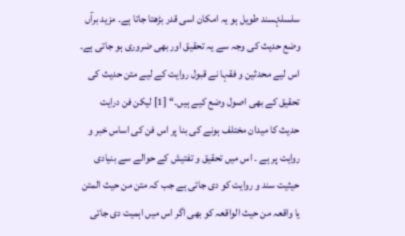سلسلۂسند طویل ہو یہ امکان اسی قدر بڑھتا جاتا ہے۔ مزید برآں وضع حدیث کی وجہ سے یہ تحقیق اور بھی ضروری ہو جاتی ہے۔ اس لیے محدثین و فقہا نے قبول روایت کے لیے متن حدیث کی تحقیق کے بھی اصول وضع کیے ہیں۔‘‘ [1] لیکن فن درایت حدیث کا میدان مختلف ہونے کی بنا پر اس فن کی اساس خبر و روایت پر ہے ۔ اس میں تحقیق و تفتیش کے حوالے سے بنیادی حیثیت سند و روایت کو دی جاتی ہے جب کہ متن من حیث المتن یا واقعہ من حیث الواقعہ کو بھی اگر اس میں اہمیت دی جاتی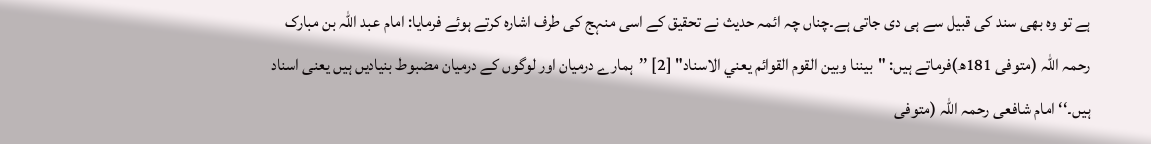ہے تو وہ بھی سند کی قبیل سے ہی دی جاتی ہے۔چناں چہ ائمہ حدیث نے تحقیق کے اسی منہج کی طرف اشارہ کرتے ہوئے فرمایا: امام عبد اللہ بن مبارک رحمہ اللہ (متوفی 181ھ)فرماتے ہیں: "بيننا وبين القوم القوائم يعني الاسناد" [2] ’’ہمارے درمیان اور لوگوں کے درمیان مضبوط بنیادیں ہیں یعنی اسناد ہیں۔‘‘ امام شافعی رحمہ اللہ (متوفی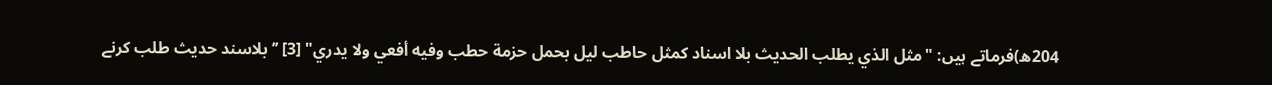204ھ)فرماتے ہیں: "مثل الذي يطلب الحديث بلا اسناد كمثل حاطب ليل بحمل حزمة حطب وفيه أفعي ولا يدري" [3] ’’بلاسند حدیث طلب کرنے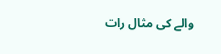والے کی مثال رات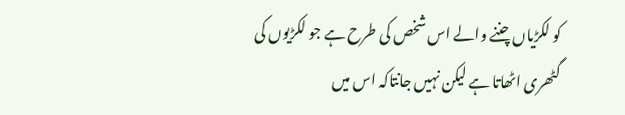کو لکڑیاں چننے والے اس شخص کی طرح ہے جو لکڑیوں کی گٹھری اٹھاتا ہے لیکن نہیں جانتاکہ اس میں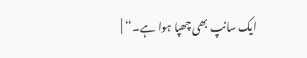ایک سانپ بھی چھپا ہوا ہے۔‘‘ |